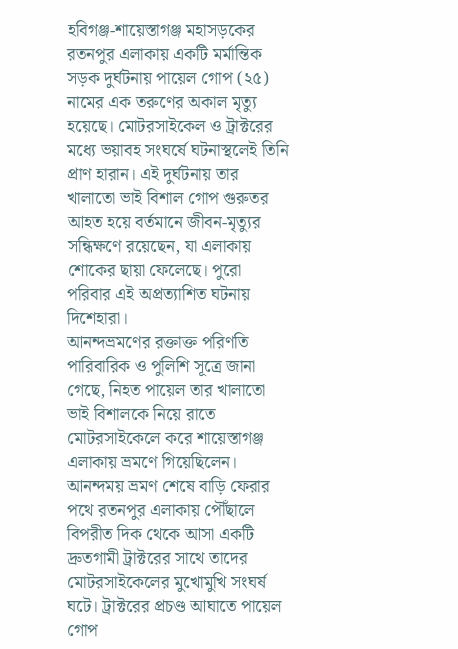হবিগঞ্জ-শায়েস্তাগঞ্জ মহাসড়কের রতনপুর এলাকায় একটি মর্মান্তিক সড়ক দুর্ঘটনায় পায়েল গোপ (২৫) নামের এক তরুণের অকাল মৃত্যু হয়েছে। মোটরসাইকেল ও ট্রাক্টরের মধ্যে ভয়াবহ সংঘর্ষে ঘটনাস্থলেই তিনি প্রাণ হারান। এই দুর্ঘটনায় তার খালাতো ভাই বিশাল গোপ গুরুতর আহত হয়ে বর্তমানে জীবন-মৃত্যুর সন্ধিক্ষণে রয়েছেন, যা এলাকায় শোকের ছায়া ফেলেছে। পুরো পরিবার এই অপ্রত্যাশিত ঘটনায় দিশেহারা।
আনন্দভ্রমণের রক্তাক্ত পরিণতি
পারিবারিক ও পুলিশি সূত্রে জানা গেছে, নিহত পায়েল তার খালাতো ভাই বিশালকে নিয়ে রাতে মোটরসাইকেলে করে শায়েস্তাগঞ্জ এলাকায় ভ্রমণে গিয়েছিলেন। আনন্দময় ভ্রমণ শেষে বাড়ি ফেরার পথে রতনপুর এলাকায় পৌঁছালে বিপরীত দিক থেকে আসা একটি দ্রুতগামী ট্রাক্টরের সাথে তাদের মোটরসাইকেলের মুখোমুখি সংঘর্ষ ঘটে। ট্রাক্টরের প্রচণ্ড আঘাতে পায়েল গোপ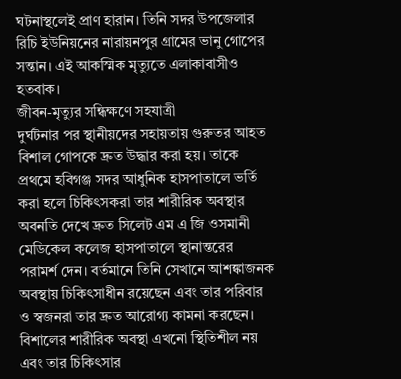ঘটনাস্থলেই প্রাণ হারান। তিনি সদর উপজেলার রিচি ইউনিয়নের নারায়নপুর গ্রামের ভানু গোপের সন্তান। এই আকস্মিক মৃত্যুতে এলাকাবাসীও হতবাক।
জীবন-মৃত্যুর সন্ধিক্ষণে সহযাত্রী
দুর্ঘটনার পর স্থানীয়দের সহায়তায় গুরুতর আহত বিশাল গোপকে দ্রুত উদ্ধার করা হয়। তাকে প্রথমে হবিগঞ্জ সদর আধুনিক হাসপাতালে ভর্তি করা হলে চিকিৎসকরা তার শারীরিক অবস্থার অবনতি দেখে দ্রুত সিলেট এম এ জি ওসমানী মেডিকেল কলেজ হাসপাতালে স্থানান্তরের পরামর্শ দেন। বর্তমানে তিনি সেখানে আশঙ্কাজনক অবস্থায় চিকিৎসাধীন রয়েছেন এবং তার পরিবার ও স্বজনরা তার দ্রুত আরোগ্য কামনা করছেন। বিশালের শারীরিক অবস্থা এখনো স্থিতিশীল নয় এবং তার চিকিৎসার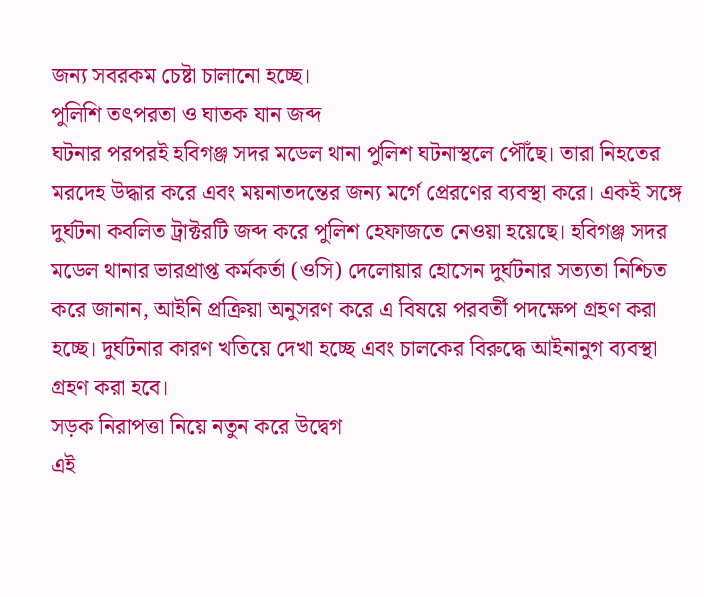জন্য সবরকম চেষ্টা চালানো হচ্ছে।
পুলিশি তৎপরতা ও ঘাতক যান জব্দ
ঘটনার পরপরই হবিগঞ্জ সদর মডেল থানা পুলিশ ঘটনাস্থলে পৌঁছে। তারা নিহতের মরদেহ উদ্ধার করে এবং ময়নাতদন্তের জন্য মর্গে প্রেরণের ব্যবস্থা করে। একই সঙ্গে দুর্ঘটনা কবলিত ট্রাক্টরটি জব্দ করে পুলিশ হেফাজতে নেওয়া হয়েছে। হবিগঞ্জ সদর মডেল থানার ভারপ্রাপ্ত কর্মকর্তা (ওসি) দেলোয়ার হোসেন দুর্ঘটনার সত্যতা নিশ্চিত করে জানান, আইনি প্রক্রিয়া অনুসরণ করে এ বিষয়ে পরবর্তী পদক্ষেপ গ্রহণ করা হচ্ছে। দুর্ঘটনার কারণ খতিয়ে দেখা হচ্ছে এবং চালকের বিরুদ্ধে আইনানুগ ব্যবস্থা গ্রহণ করা হবে।
সড়ক নিরাপত্তা নিয়ে নতুন করে উদ্বেগ
এই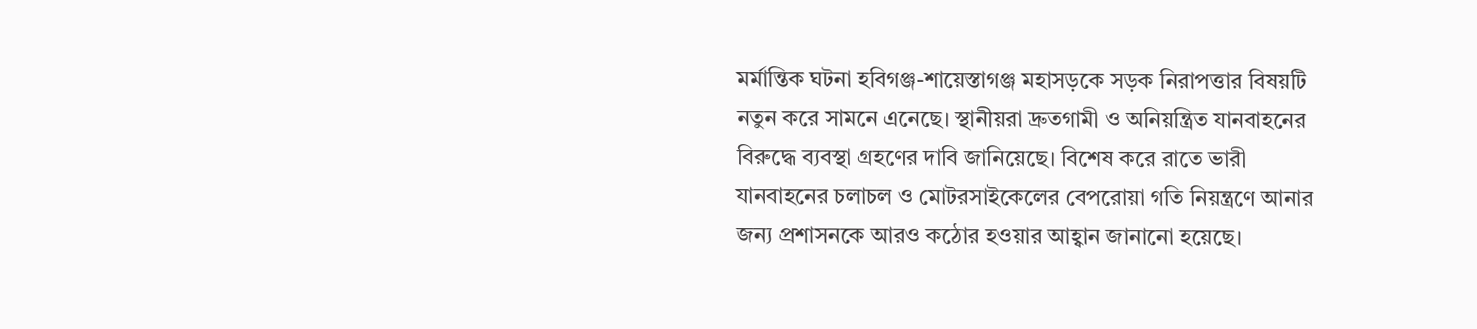মর্মান্তিক ঘটনা হবিগঞ্জ-শায়েস্তাগঞ্জ মহাসড়কে সড়ক নিরাপত্তার বিষয়টি নতুন করে সামনে এনেছে। স্থানীয়রা দ্রুতগামী ও অনিয়ন্ত্রিত যানবাহনের বিরুদ্ধে ব্যবস্থা গ্রহণের দাবি জানিয়েছে। বিশেষ করে রাতে ভারী যানবাহনের চলাচল ও মোটরসাইকেলের বেপরোয়া গতি নিয়ন্ত্রণে আনার জন্য প্রশাসনকে আরও কঠোর হওয়ার আহ্বান জানানো হয়েছে।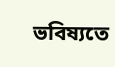ভবিষ্যতে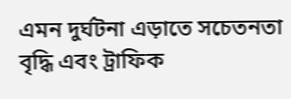এমন দুর্ঘটনা এড়াতে সচেতনতা বৃদ্ধি এবং ট্রাফিক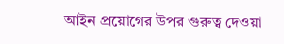আইন প্রয়োগের উপর গুরুত্ব দেওয়া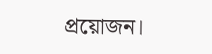প্রয়োজন।